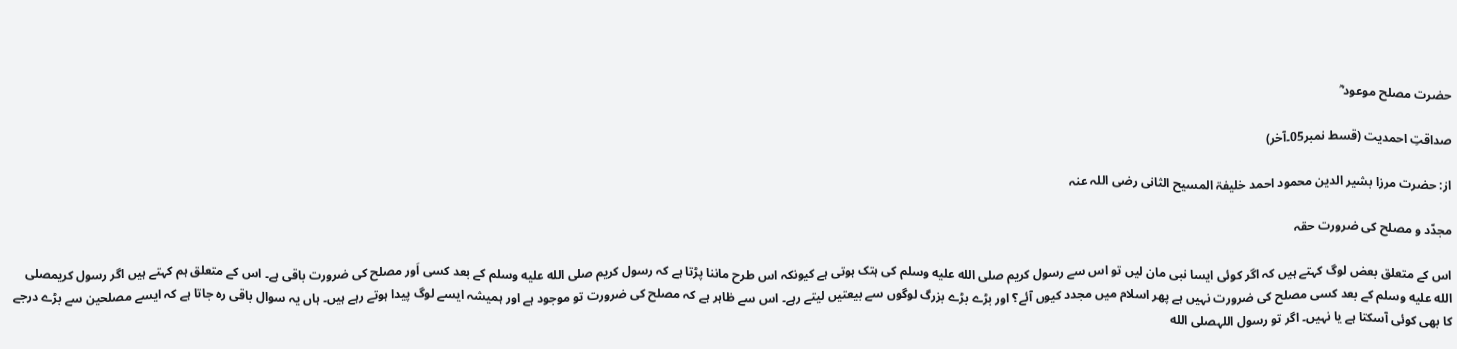حضرت مصلح موعود ؓ

صداقتِ احمدیت (قسط نمبر05۔آخر)

از: حضرت مرزا بشیر الدین محمود احمد خلیفۃ المسیح الثانی رضی اللہ عنہ

مجدّد و مصلح کی ضرورت حقہ

اس کے متعلق بعض لوگ کہتے ہیں کہ اگر کوئی ایسا نبی مان لیں تو اس سے رسول کریم صلى الله عليه وسلم کی ہتک ہوتی ہے کیونکہ اس طرح ماننا پڑتا ہے کہ رسول کریم صلى الله عليه وسلم کے بعد کسی اَور مصلح کی ضرورت باقی ہے۔ اس کے متعلق ہم کہتے ہیں اگر رسول کریمصلى الله عليه وسلم کے بعد کسی مصلح کی ضرورت نہیں ہے پھر اسلام میں مجدد کیوں آئے؟ اور بڑے بڑے بزرگ لوگوں سے بیعتیں لیتے رہے۔ اس سے ظاہر ہے کہ مصلح کی ضرورت تو موجود ہے اور ہمیشہ ایسے لوگ پیدا ہوتے رہے ہیں۔ ہاں یہ سوال باقی رہ جاتا ہے کہ ایسے مصلحین سے بڑے درجے کا بھی کوئی آسکتا ہے یا نہیں۔ اگر تو رسول اللہصلى الله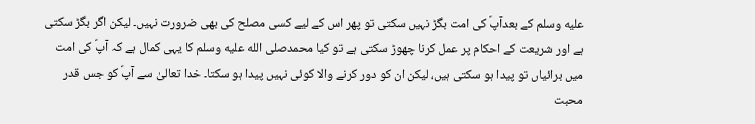عليه وسلم کے بعدآپؐ کی امت بگڑ نہیں سکتی تو پھر اس کے لیے کسی مصلح کی بھی ضرورت نہیں۔ لیکن اگر بگڑ سکتی ہے اور شریعت کے احکام پر عمل کرنا چھوڑ سکتی ہے تو کیا محمدصلى الله عليه وسلم کا یہی کمال ہے کہ آپؐ کی امت میں برائیاں تو پیدا ہو سکتی ہیں، لیکن ان کو دور کرنے والا کوئی نہیں پیدا ہو سکتا۔ خدا تعالیٰ سے آپؐ کو جس قدر محبت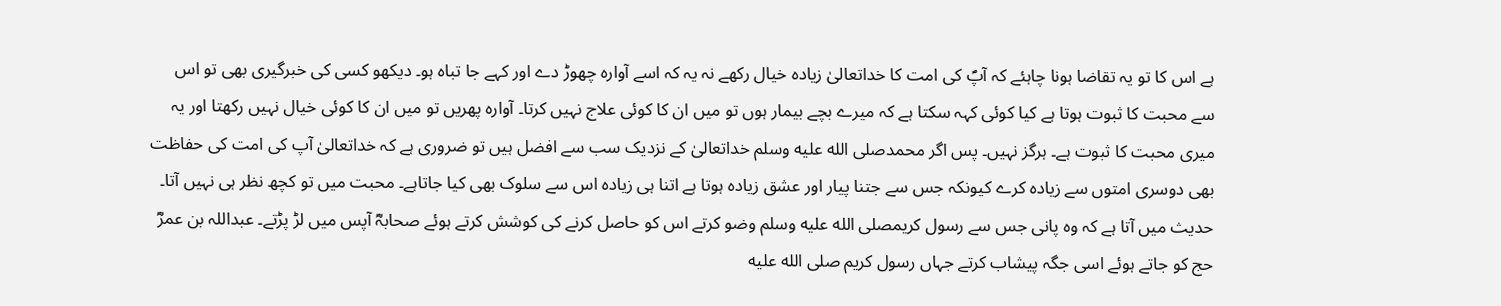ہے اس کا تو یہ تقاضا ہونا چاہئے کہ آپؐ کی امت کا خداتعالیٰ زیادہ خیال رکھے نہ یہ کہ اسے آوارہ چھوڑ دے اور کہے جا تباہ ہو۔ دیکھو کسی کی خبرگیری بھی تو اس سے محبت کا ثبوت ہوتا ہے کیا کوئی کہہ سکتا ہے کہ میرے بچے بیمار ہوں تو میں ان کا کوئی علاج نہیں کرتا۔ آوارہ پھریں تو میں ان کا کوئی خیال نہیں رکھتا اور یہ میری محبت کا ثبوت ہے۔ ہرگز نہیں۔ پس اگر محمدصلى الله عليه وسلم خداتعالیٰ کے نزدیک سب سے افضل ہیں تو ضروری ہے کہ خداتعالیٰ آپ کی امت کی حفاظت بھی دوسری امتوں سے زیادہ کرے کیونکہ جس سے جتنا پیار اور عشق زیادہ ہوتا ہے اتنا ہی زیادہ اس سے سلوک بھی کیا جاتاہے۔ محبت میں تو کچھ نظر ہی نہیں آتا۔ حدیث میں آتا ہے کہ وہ پانی جس سے رسول کریمصلى الله عليه وسلم وضو کرتے اس کو حاصل کرنے کی کوشش کرتے ہوئے صحابہؓ آپس میں لڑ پڑتے۔ عبداللہ بن عمرؓ حج کو جاتے ہوئے اسی جگہ پیشاب کرتے جہاں رسول کریم صلى الله عليه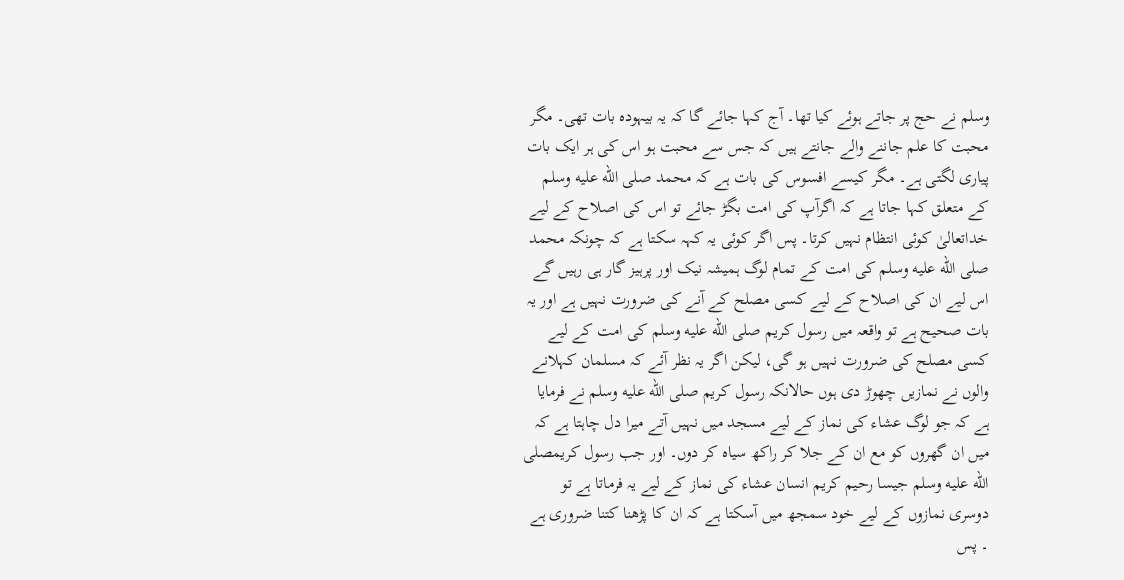وسلم نے حج پر جاتے ہوئے کیا تھا۔ آج کہا جائے گا کہ یہ بیہودہ بات تھی۔ مگر محبت کا علم جاننے والے جانتے ہیں کہ جس سے محبت ہو اس کی ہر ایک بات پیاری لگتی ہے۔ مگر کیسے افسوس کی بات ہے کہ محمد صلى الله عليه وسلم کے متعلق کہا جاتا ہے کہ اگرآپ کی امت بگڑ جائے تو اس کی اصلاح کے لیے خداتعالیٰ کوئی انتظام نہیں کرتا۔ پس اگر کوئی یہ کہہ سکتا ہے کہ چونکہ محمد صلى الله عليه وسلم کی امت کے تمام لوگ ہمیشہ نیک اور پرہیز گار ہی رہیں گے اس لیے ان کی اصلاح کے لیے کسی مصلح کے آنے کی ضرورت نہیں ہے اور یہ بات صحیح ہے تو واقعہ میں رسول کریم صلى الله عليه وسلم کی امت کے لیے کسی مصلح کی ضرورت نہیں ہو گی، لیکن اگر یہ نظر آئے کہ مسلمان کہلانے والوں نے نمازیں چھوڑ دی ہوں حالانکہ رسول کریم صلى الله عليه وسلم نے فرمایا ہے کہ جو لوگ عشاء کی نماز کے لیے مسجد میں نہیں آتے میرا دل چاہتا ہے کہ میں ان گھروں کو مع ان کے جلا کر راکھ سیاہ کر دوں۔ اور جب رسول کریمصلى الله عليه وسلم جیسا رحیم کریم انسان عشاء کی نماز کے لیے یہ فرماتا ہے تو دوسری نمازوں کے لیے خود سمجھ میں آسکتا ہے کہ ان کا پڑھنا کتنا ضروری ہے ۔ پس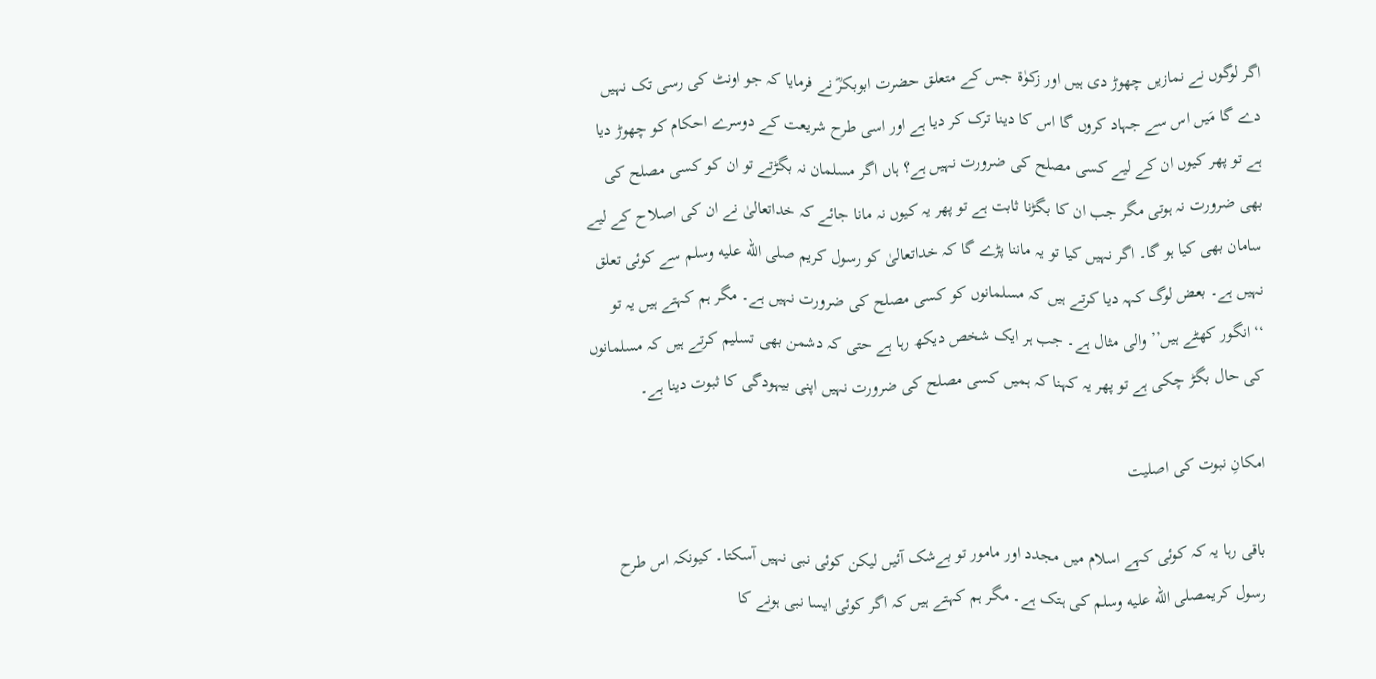اگر لوگوں نے نمازیں چھوڑ دی ہیں اور زکوٰۃ جس کے متعلق حضرت ابوبکرؓ نے فرمایا کہ جو اونٹ کی رسی تک نہیں دے گا مَیں اس سے جہاد کروں گا اس کا دینا ترک کر دیا ہے اور اسی طرح شریعت کے دوسرے احکام کو چھوڑ دیا ہے تو پھر کیوں ان کے لیے کسی مصلح کی ضرورت نہیں ہے؟ ہاں اگر مسلمان نہ بگڑتے تو ان کو کسی مصلح کی بھی ضرورت نہ ہوتی مگر جب ان کا بگڑنا ثابت ہے تو پھر یہ کیوں نہ مانا جائے کہ خداتعالیٰ نے ان کی اصلاح کے لیے سامان بھی کیا ہو گا۔ اگر نہیں کیا تو یہ ماننا پڑے گا کہ خداتعالیٰ کو رسول کریم صلى الله عليه وسلم سے کوئی تعلق نہیں ہے۔ بعض لوگ کہہ دیا کرتے ہیں کہ مسلمانوں کو کسی مصلح کی ضرورت نہیں ہے۔ مگر ہم کہتے ہیں یہ تو ‘‘انگور کھٹے ہیں’’ والی مثال ہے۔ جب ہر ایک شخص دیکھ رہا ہے حتی کہ دشمن بھی تسلیم کرتے ہیں کہ مسلمانوں کی حال بگڑ چکی ہے تو پھر یہ کہنا کہ ہمیں کسی مصلح کی ضرورت نہیں اپنی بیہودگی کا ثبوت دینا ہے۔

امکانِ نبوت کی اصلیت

باقی رہا یہ کہ کوئی کہے اسلام میں مجدد اور مامور تو بےشک آئیں لیکن کوئی نبی نہیں آسکتا۔ کیونکہ اس طرح رسول کریمصلى الله عليه وسلم کی ہتک ہے۔ مگر ہم کہتے ہیں کہ اگر کوئی ایسا نبی ہونے کا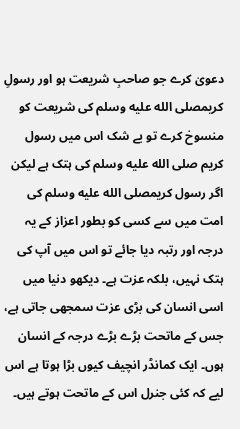دعویٰ کرے جو صاحبِ شریعت ہو اور رسولِ کریمصلى الله عليه وسلم کی شریعت کو منسوخ کرے تو بے شک اس میں رسول کریم صلى الله عليه وسلم کی ہتک ہے لیکن اگر رسول کریمصلى الله عليه وسلم کی امت میں سے کسی کو بطور اعزاز کے یہ درجہ اور رتبہ دیا جائے تو اس میں آپ کی ہتک نہیں، بلکہ عزت ہے۔ دیکھو دنیا میں اسی انسان کی بڑی عزت سمجھی جاتی ہے، جس کے ماتحت بڑے بڑے درجہ کے انسان ہوں۔ ایک کمانڈر انچیف کیوں بڑا ہوتا ہے اس لیے کہ کئی جنرل اس کے ماتحت ہوتے ہیں۔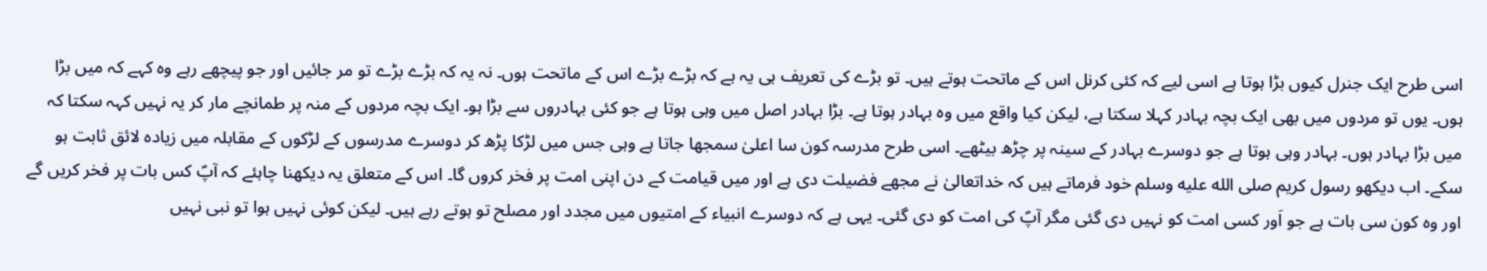اسی طرح ایک جنرل کیوں بڑا ہوتا ہے اسی لیے کہ کئی کرنل اس کے ماتحت ہوتے ہیں۔ تو بڑے کی تعریف ہی یہ ہے کہ بڑے بڑے اس کے ماتحت ہوں۔ نہ یہ کہ بڑے بڑے تو مر جائیں اور جو پیچھے رہے وہ کہے کہ میں بڑا ہوں۔ یوں تو مردوں میں بھی ایک بچہ بہادر کہلا سکتا ہے، لیکن کیا واقع میں وہ بہادر ہوتا ہے۔ بڑا بہادر اصل میں وہی ہوتا ہے جو کئی بہادروں سے بڑا ہو۔ ایک بچہ مردوں کے منہ پر طمانچے مار کر یہ نہیں کہہ سکتا کہ میں بڑا بہادر ہوں۔ بہادر وہی ہوتا ہے جو دوسرے بہادر کے سینہ پر چڑھ بیٹھے۔ اسی طرح مدرسہ کون سا اعلیٰ سمجھا جاتا ہے وہی جس میں لڑکا پڑھ کر دوسرے مدرسوں کے لڑکوں کے مقابلہ میں زیادہ لائق ثابت ہو سکے۔ اب دیکھو رسول کریم صلى الله عليه وسلم خود فرماتے ہیں کہ خداتعالیٰ نے مجھے فضیلت دی ہے اور میں قیامت کے دن اپنی امت پر فخر کروں گا۔ اس کے متعلق یہ دیکھنا چاہئے کہ آپؐ کس بات پر فخر کریں گے اور وہ کون سی بات ہے جو اَور کسی امت کو نہیں دی گئی مگر آپؐ کی امت کو دی گئی۔ یہی ہے کہ دوسرے انبیاء کے امتیوں میں مجدد اور مصلح تو ہوتے رہے ہیں۔ لیکن کوئی نہیں ہوا تو نبی نہیں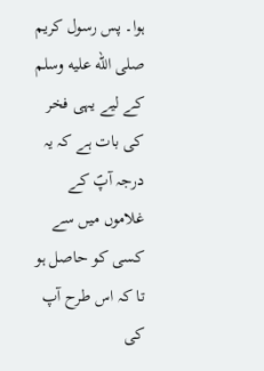ہوا۔ پس رسول کریم صلى الله عليه وسلم کے لیے یہی فخر کی بات ہے کہ یہ درجہ آپؐ کے غلاموں میں سے کسی کو حاصل ہو تا کہ اس طرح آپ کی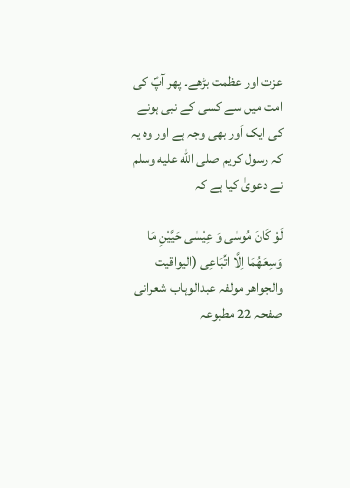عزت اور عظمت بڑھے۔ پھر آپؐ کی امت میں سے کسی کے نبی ہونے کی ایک اَور بھی وجہ ہے اور وہ یہ کہ رسول کریم صلى الله عليه وسلم نے دعویٰ کیا ہے کہ

لَوْ کَانَ مُوسٰی وَ عِیْسٰی حَیَّیْنِ مَا وَسِعَھُمَا اِلَّا اتِّبَاعِی (الیواقیت والجواھر مولفہ عبدالوہاب شعرانی صفحہ 22 مطبوعہ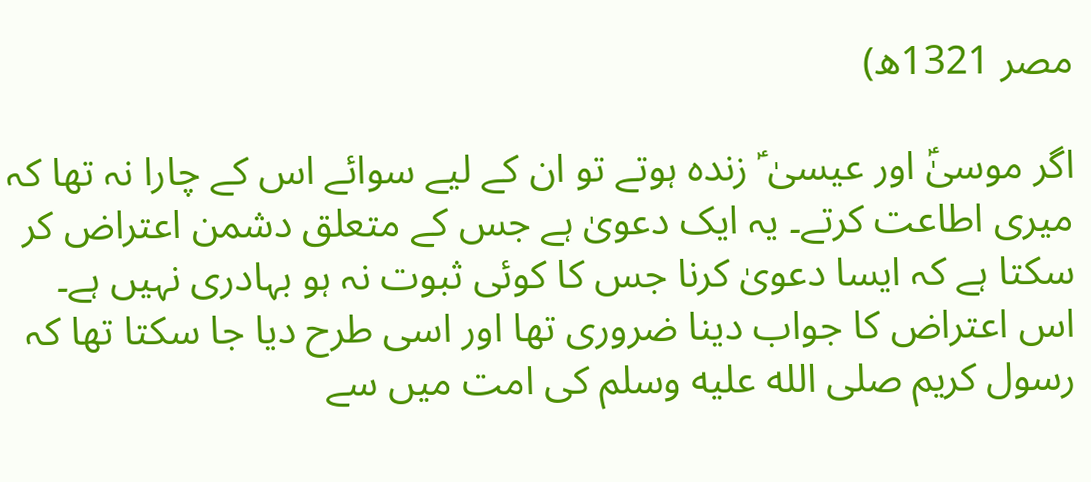مصر 1321ھ)

اگر موسیٰؑ اور عیسیٰ ؑ زندہ ہوتے تو ان کے لیے سوائے اس کے چارا نہ تھا کہ میری اطاعت کرتے۔ یہ ایک دعویٰ ہے جس کے متعلق دشمن اعتراض کر سکتا ہے کہ ایسا دعویٰ کرنا جس کا کوئی ثبوت نہ ہو بہادری نہیں ہے۔ اس اعتراض کا جواب دینا ضروری تھا اور اسی طرح دیا جا سکتا تھا کہ رسول کریم صلى الله عليه وسلم کی امت میں سے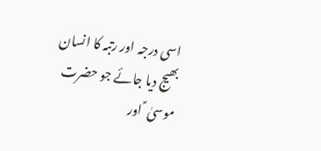اسی درجہ اور رتبہ کا انسان بھیج دیا جائے جو حضرت موسیٰ ؑ اور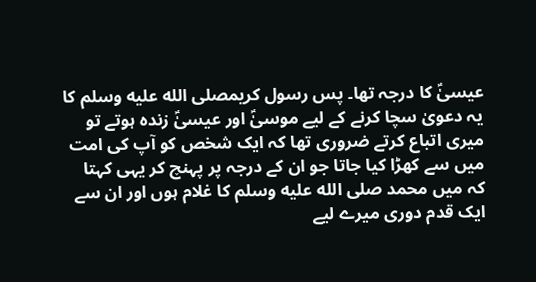عیسیٰؑ کا درجہ تھا۔ پس رسول کریمصلى الله عليه وسلم کا یہ دعویٰ سچا کرنے کے لیے موسیٰؑ اور عیسیٰؑ زندہ ہوتے تو میری اتباع کرتے ضروری تھا کہ ایک شخص کو آپ کی امت میں سے کھڑا کیا جاتا جو ان کے درجہ پر پہنچ کر یہی کہتا کہ میں محمد صلى الله عليه وسلم کا غلام ہوں اور ان سے ایک قدم دوری میرے لیے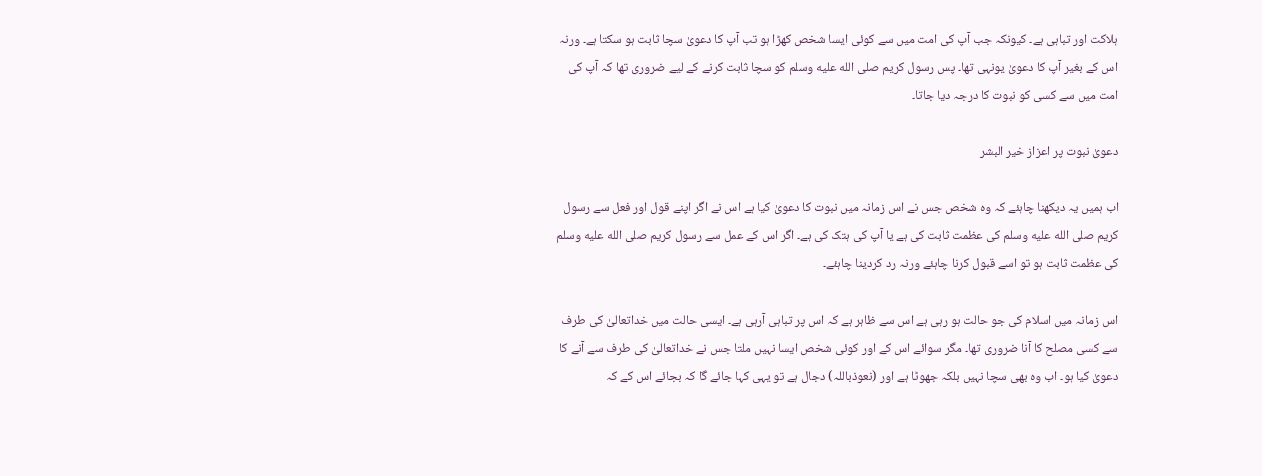ہلاکت اور تباہی ہے۔ کیونکہ جب آپ کی امت میں سے کوئی ایسا شخص کھڑا ہو تب آپ کا دعویٰ سچا ثابت ہو سکتا ہے۔ ورنہ اس کے بغیر آپ کا دعویٰ یونہی تھا۔ پس رسول کریم صلى الله عليه وسلم کو سچا ثابت کرنے کے لیے ضروری تھا کہ آپ کی امت میں سے کسی کو نبوت کا درجہ دیا جاتا۔

دعویٰ نبوت پر اعزاز خیر البشر

اب ہمیں یہ دیکھنا چاہئے کہ وہ شخص جس نے اس زمانہ میں نبوت کا دعویٰ کیا ہے اس نے اگر اپنے قول اور فعل سے رسول کریم صلى الله عليه وسلم کی عظمت ثابت کی ہے یا آپ کی ہتک کی ہے۔ اگر اس کے عمل سے رسول کریم صلى الله عليه وسلم کی عظمت ثابت ہو تو اسے قبول کرنا چاہئے ورنہ رد کردینا چاہئے۔

اس زمانہ میں اسلام کی جو حالت ہو رہی ہے اس سے ظاہر ہے کہ اس پر تباہی آرہی ہے۔ ایسی حالت میں خداتعالیٰ کی طرف سے کسی مصلح کا آنا ضروری تھا۔ مگر سوائے اس کے اور کوئی شخص ایسا نہیں ملتا جس نے خداتعالیٰ کی طرف سے آنے کا دعویٰ کیا ہو۔ اب وہ بھی سچا نہیں بلکہ جھوٹا ہے اور (نعوذباللہ) دجال ہے تو یہی کہا جائے گا کہ بجائے اس کے کہ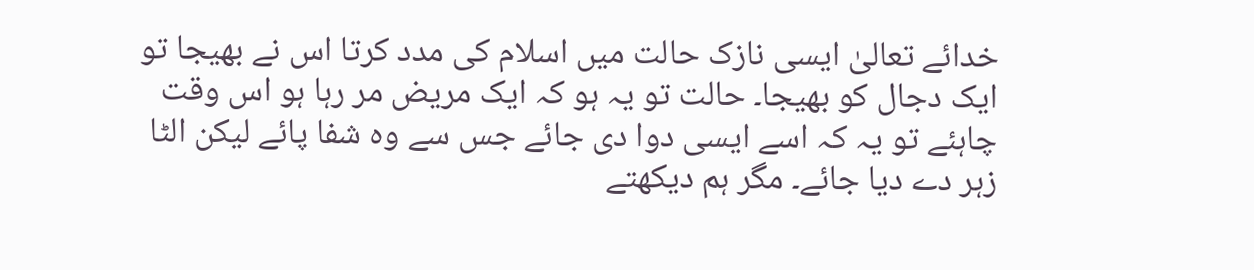خدائے تعالیٰ ایسی نازک حالت میں اسلام کی مدد کرتا اس نے بھیجا تو ایک دجال کو بھیجا۔ حالت تو یہ ہو کہ ایک مریض مر رہا ہو اس وقت چاہئے تو یہ کہ اسے ایسی دوا دی جائے جس سے وہ شفا پائے لیکن الٹا زہر دے دیا جائے۔ مگر ہم دیکھتے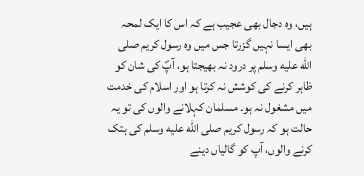ہیں، وہ دجال بھی عجیب ہے کہ اس کا ایک لمحہ بھی ایسا نہیں گزرتا جس میں وہ رسول کریم صلى الله عليه وسلم پر درود نہ بھیجتا ہو، آپؐ کی شان کو ظاہر کرنے کی کوشش نہ کرتا ہو اور اسلام کی خدمت میں مشغول نہ ہو۔ مسلمان کہلانے والوں کی تو یہ حالت ہو کہ رسول کریم صلى الله عليه وسلم کی ہتک کرنے والوں، آپ کو گالیاں دینے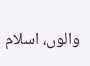والوں، اسلام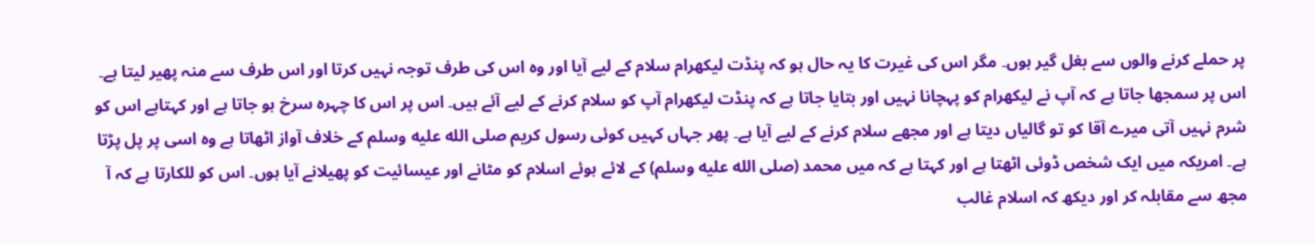پر حملے کرنے والوں سے بغل گیر ہوں۔ مگر اس کی غیرت کا یہ حال ہو کہ پنڈت لیکھرام سلام کے لیے آیا اور وہ اس کی طرف توجہ نہیں کرتا اور اس طرف سے منہ پھیر لیتا ہے۔ اس پر سمجھا جاتا ہے کہ آپ نے لیکھرام کو پہچانا نہیں اور بتایا جاتا ہے کہ پنڈت لیکھرام آپ کو سلام کرنے کے لیے آئے ہیں۔ اس پر اس کا چہرہ سرخ ہو جاتا ہے اور کہتاہے اس کو شرم نہیں آتی میرے آقا کو تو گالیاں دیتا ہے اور مجھے سلام کرنے کے لیے آیا ہے۔ پھر جہاں کہیں کوئی رسول کریم صلى الله عليه وسلم کے خلاف آواز اٹھاتا ہے وہ اسی پر پل پڑتا ہے۔ امریکہ میں ایک شخص ڈوئی اٹھتا ہے اور کہتا ہے کہ میں محمد (صلى الله عليه وسلم) کے لائے ہوئے اسلام کو مٹانے اور عیسائیت کو پھیلانے آیا ہوں۔ اس کو للکارتا ہے کہ آ مجھ سے مقابلہ کر اور دیکھ کہ اسلام غالب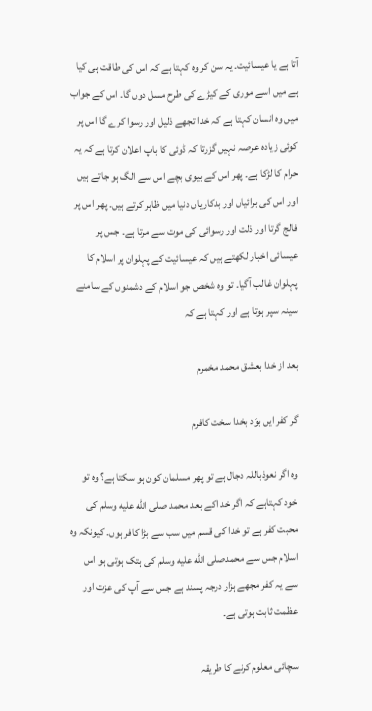آتا ہے یا عیسائیت۔ یہ سن کر وہ کہتا ہے کہ اس کی طاقت ہی کیا ہے میں اسے موری کے کیڑے کی طرح مسل دوں گا۔ اس کے جواب میں وہ انسان کہتا ہے کہ خدا تجھے ذلیل اور رسوا کرے گا اس پر کوئی زیادہ عرصہ نہیں گزرتا کہ ڈوئی کا باپ اعلان کرتا ہے کہ یہ حرام کا لڑکا ہے۔ پھر اس کے بیوی بچے اس سے الگ ہو جاتے ہیں اور اس کی برائیاں اور بدکاریاں دنیا میں ظاہر کرتے ہیں۔ پھر اس پر فالج گرتا اور ذلت اور رسوائی کی موت سے مرتا ہے۔ جس پر عیسائی اخبار لکھتے ہیں کہ عیسائیت کے پہلوان پر اسلام کا پہلوان غالب آگیا۔ تو وہ شخص جو اسلام کے دشمنوں کے سامنے سینہ سپر ہوتا ہے اور کہتا ہے کہ

بعد از خدا بعشق محمد مخمرم

گر کفر ایں بوَد بخدا سخت کافرم

وہ اگر نعوذباللہ دجال ہے تو پھر مسلمان کون ہو سکتا ہے؟ وہ تو خود کہتاہے کہ اگر خد اکے بعد محمد صلى الله عليه وسلم کی محبت کفر ہے تو خدا کی قسم میں سب سے بڑا کافر ہوں۔ کیونکہ وہ اسلام جس سے محمدصلى الله عليه وسلم کی ہتک ہوتی ہو اس سے یہ کفر مجھے ہزار درجہ پسند ہے جس سے آپ کی عزت اور عظمت ثابت ہوتی ہے۔

سچائی معلوم کرنے کا طریقہ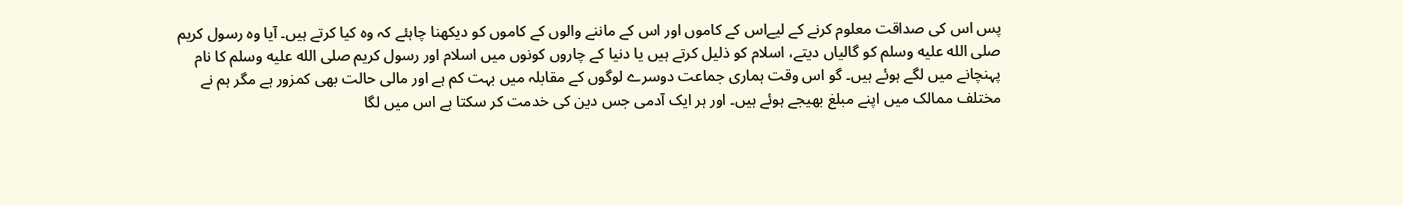پس اس کی صداقت معلوم کرنے کے لیےاس کے کاموں اور اس کے ماننے والوں کے کاموں کو دیکھنا چاہئے کہ وہ کیا کرتے ہیں۔ آیا وہ رسول کریم صلى الله عليه وسلم کو گالیاں دیتے، اسلام کو ذلیل کرتے ہیں یا دنیا کے چاروں کونوں میں اسلام اور رسول کریم صلى الله عليه وسلم کا نام پہنچانے میں لگے ہوئے ہیں۔ گو اس وقت ہماری جماعت دوسرے لوگوں کے مقابلہ میں بہت کم ہے اور مالی حالت بھی کمزور ہے مگر ہم نے مختلف ممالک میں اپنے مبلغ بھیجے ہوئے ہیں۔ اور ہر ایک آدمی جس دین کی خدمت کر سکتا ہے اس میں لگا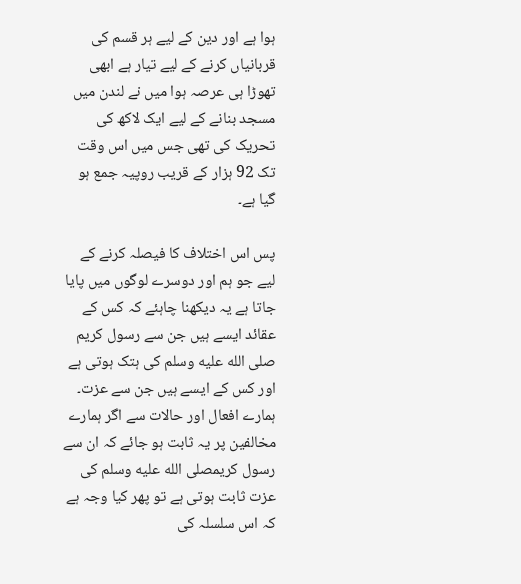ہوا ہے اور دین کے لیے ہر قسم کی قربانیاں کرنے کے لیے تیار ہے ابھی تھوڑا ہی عرصہ ہوا میں نے لندن میں مسجد بنانے کے لیے ایک لاکھ کی تحریک کی تھی جس میں اس وقت تک 92 ہزار کے قریب روپیہ جمع ہو گیا ہے۔

پس اس اختلاف کا فیصلہ کرنے کے لیے جو ہم اور دوسرے لوگوں میں پایا جاتا ہے یہ دیکھنا چاہئے کہ کس کے عقائد ایسے ہیں جن سے رسول کریم صلى الله عليه وسلم کی ہتک ہوتی ہے اور کس کے ایسے ہیں جن سے عزت۔ ہمارے افعال اور حالات سے اگر ہمارے مخالفین پر یہ ثابت ہو جائے کہ ان سے رسول کریمصلى الله عليه وسلم کی عزت ثابت ہوتی ہے تو پھر کیا وجہ ہے کہ اس سلسلہ کی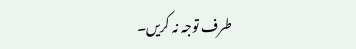طرف توجہ نہ کریں۔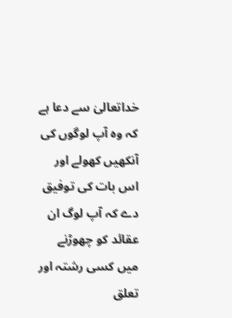خداتعالیٰ سے دعا ہے کہ وہ آپ لوگوں کی آنکھیں کھولے اور اس بات کی توفیق دے کہ آپ لوگ ان عقائد کو چھوڑنے میں کسی رشتہ اور تعلق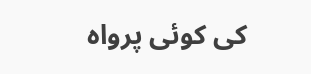کی کوئی پرواہ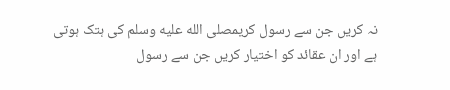نہ کریں جن سے رسول کریمصلى الله عليه وسلم کی ہتک ہوتی ہے اور ان عقائد کو اختیار کریں جن سے رسول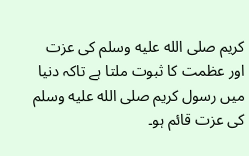کریم صلى الله عليه وسلم کی عزت اور عظمت کا ثبوت ملتا ہے تاکہ دنیا میں رسول کریم صلى الله عليه وسلم کی عزت قائم ہو۔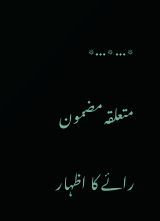٭…٭…٭

متعلقہ مضمون

رائے کا اظہار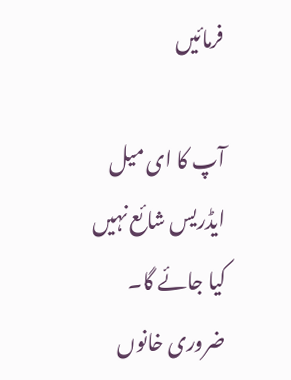فرمائیں

آپ کا ای میل ایڈریس شائع نہیں کیا جائے گا۔ ضروری خانوں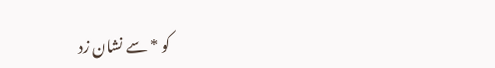کو * سے نشان زد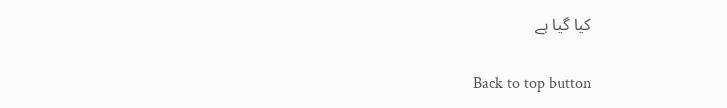کیا گیا ہے

Back to top button